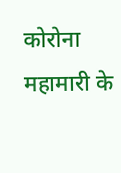कोरोना महामारी के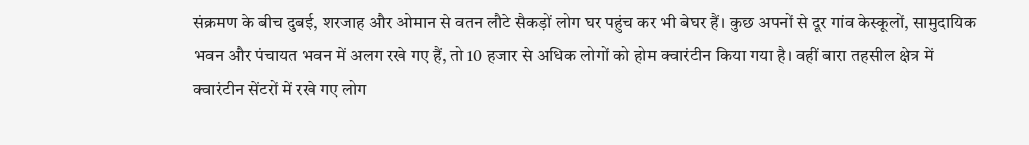संक्रमण के बीच दुबई, शरजाह और ओमान से वतन लौटे सैकड़ों लोग घर पहुंच कर भी बेघर हैं। कुछ अपनों से दूर गांव केस्कूलों, सामुदायिक भवन और पंचायत भवन में अलग रखे गए हैं, तो 10 हजार से अधिक लोगों को होम क्वारंटीन किया गया है। वहीं बारा तहसील क्षेत्र में क्वारंटीन सेंटरों में रखे गए लोग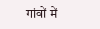गांवों में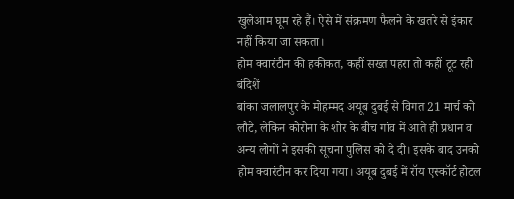खुलेआम घूम रहे हैं। ऐसे में संक्रमण फैलने के खतरे से इंकार नहीं किया जा सकता।
होम क्वारंटीन की हकीकत, कहीं सख्त पहरा तो कहीं टूट रही बंदिशें
बांका जलालपुर के मोहम्मद अयूब दुबई से विगत 21 मार्च को लौटे, लेकिन कोरोना के शोर के बीच गांव में आते ही प्रधान व अन्य लोगों ने इसकी सूचना पुलिस को दे दी। इसके बाद उनको होम क्वारंटीन कर दिया गया। अयूब दुबई में रॉय एस्कॉर्ट होटल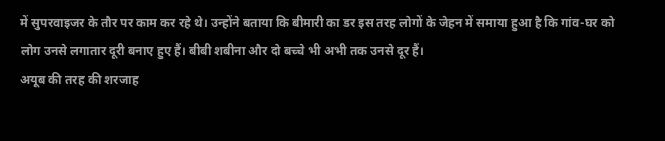में सुपरवाइजर के तौर पर काम कर रहे थे। उन्होंने बताया कि बीमारी का डर इस तरह लोगों के जेहन में समाया हुआ है कि गांव-घर को लोग उनसे लगातार दूरी बनाए हुए हैं। बीबी शबीना और दो बच्चे भी अभी तक उनसे दूर हैं।
अयूब की तरह की शरजाह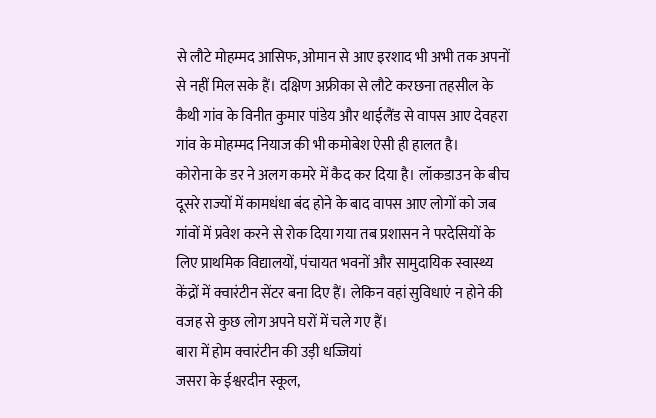से लौटे मोहम्मद आसिफ, ओमान से आए इरशाद भी अभी तक अपनों से नहीं मिल सके हैं। दक्षिण अफ्रीका से लौटे करछना तहसील के कैथी गांव के विनीत कुमार पांडेय और थाईलैंड से वापस आए देवहरा गांव के मोहम्मद नियाज की भी कमोबेश ऐसी ही हालत है।
कोरोना के डर ने अलग कमरे में कैद कर दिया है। लॉकडाउन के बीच दूसरे राज्यों में कामधंधा बंद होने के बाद वापस आए लोगों को जब गांवों में प्रवेश करने से रोक दिया गया तब प्रशासन ने परदेसियों के लिए प्राथमिक विद्यालयों, पंचायत भवनों और सामुदायिक स्वास्थ्य केंद्रों में क्वारंटीन सेंटर बना दिए हैं। लेकिन वहां सुविधाएं न होने की वजह से कुछ लोग अपने घरों में चले गए हैं।
बारा में होम क्वारंटीन की उड़ी धज्जियां
जसरा के ईश्वरदीन स्कूल,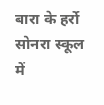बारा के हर्रो सोनरा स्कूल में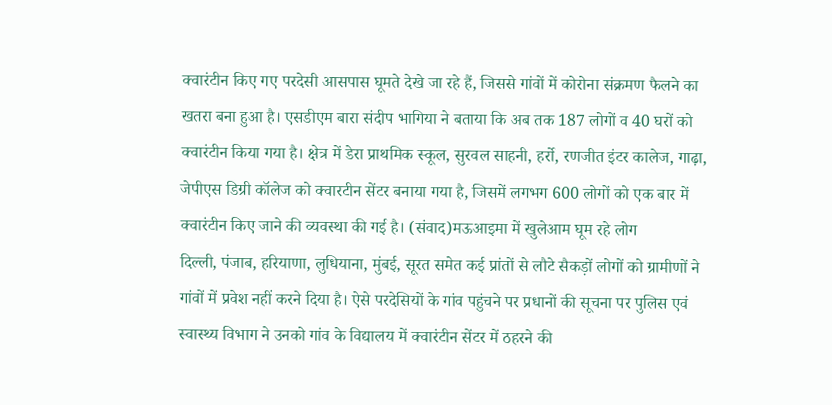क्वारंटीन किए गए परदेसी आसपास घूमते देखे जा रहे हैं, जिससे गांवों में कोरोना संक्रमण फैलने का खतरा बना हुआ है। एसडीएम बारा संदीप भागिया ने बताया कि अब तक 187 लोगों व 40 घरों को क्वारंटीन किया गया है। क्षेत्र में डेरा प्राथमिक स्कूल, सुरवल साहनी, हर्रो, रणजीत इंटर कालेज, गाढ़ा, जेपीएस डिग्री कॉलेज को क्वारटीन सेंटर बनाया गया है, जिसमें लगभग 600 लोगों को एक बार में क्वारंटीन किए जाने की व्यवस्था की गई है। (संवाद)मऊआइमा में खुलेआम घूम रहे लोग
दिल्ली, पंजाब, हरियाणा, लुधियाना, मुंबई, सूरत समेत कई प्रांतों से लौटे सैकड़ों लोगों को ग्रामीणों ने गांवों में प्रवेश नहीं करने दिया है। ऐसे परदेसियों के गांव पहुंचने पर प्रधानों की सूचना पर पुलिस एवं स्वास्थ्य विभाग ने उनको गांव के विद्यालय में क्वारंटीन सेंटर में ठहरने की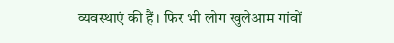व्यवस्थाएं की हैं। फिर भी लोग खुलेआम गांवों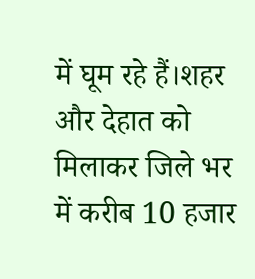में घूम रहे हैं।शहर और देहात को मिलाकर जिले भर में करीब 10 हजार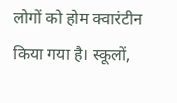लोगों को होम क्वारंटीन किया गया है। स्कूलों,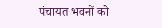पंचायत भवनों को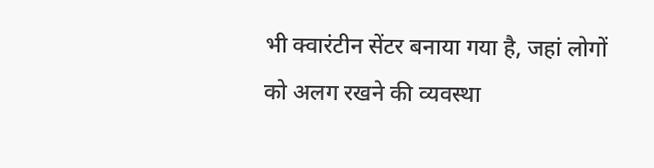भी क्वारंटीन सेंटर बनाया गया है, जहां लोगों को अलग रखने की व्यवस्था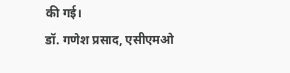की गई।
डॉ. गणेश प्रसाद, एसीएमओ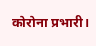कोरोना प्रभारी।